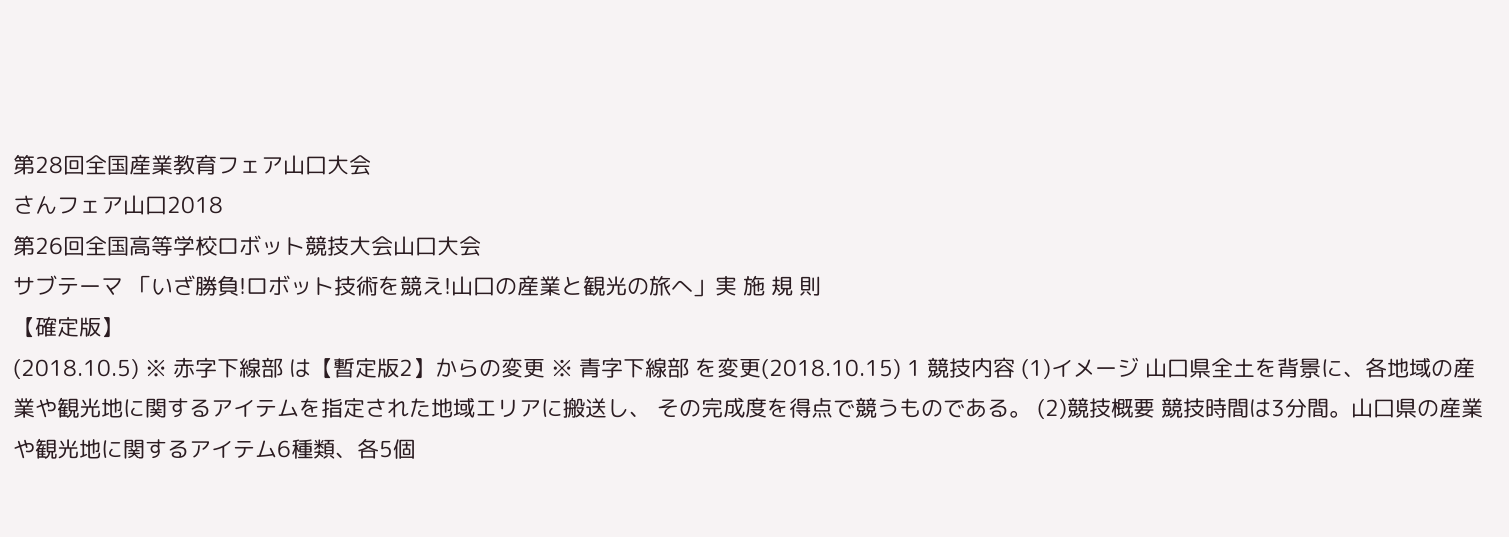第28回全国産業教育フェア山口大会
さんフェア山口2018
第26回全国高等学校ロボット競技大会山口大会
サブテーマ 「いざ勝負!ロボット技術を競え!山口の産業と観光の旅へ」実 施 規 則
【確定版】
(2018.10.5) ※ 赤字下線部 は【暫定版2】からの変更 ※ 青字下線部 を変更(2018.10.15) 1 競技内容 (1)イメージ 山口県全土を背景に、各地域の産業や観光地に関するアイテムを指定された地域エリアに搬送し、 その完成度を得点で競うものである。 (2)競技概要 競技時間は3分間。山口県の産業や観光地に関するアイテム6種類、各5個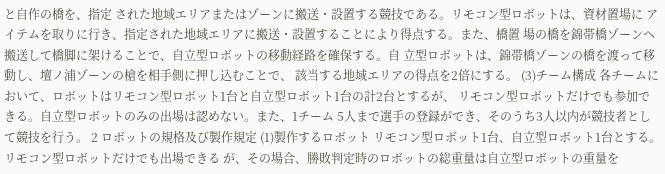と自作の橋を、指定 された地域エリアまたはゾーンに搬送・設置する競技である。リモコン型ロボットは、資材置場に アイテムを取りに行き、指定された地域エリアに搬送・設置することにより得点する。また、橋置 場の橋を錦帯橋ゾーンへ搬送して橋脚に架けることで、自立型ロボットの移動経路を確保する。自 立型ロボットは、錦帯橋ゾーンの橋を渡って移動し、壇ノ浦ゾーンの槍を相手側に押し込むことで、 該当する地域エリアの得点を2倍にする。 (3)チーム構成 各チームにおいて、ロボットはリモコン型ロボット1台と自立型ロボット1台の計2台とするが、 リモコン型ロボットだけでも参加できる。自立型ロボットのみの出場は認めない。また、1チーム 5人まで選手の登録ができ、そのうち3人以内が競技者として競技を行う。 2 ロボットの規格及び製作規定 (1)製作するロボット リモコン型ロボット1台、自立型ロボット1台とする。リモコン型ロボットだけでも出場できる が、その場合、勝敗判定時のロボットの総重量は自立型ロボットの重量を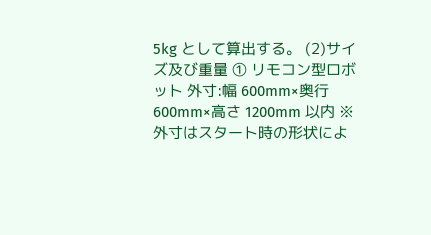5kg として算出する。 (2)サイズ及び重量 ① リモコン型ロボット 外寸:幅 600mm×奥行 600mm×高さ 1200mm 以内 ※外寸はスタート時の形状によ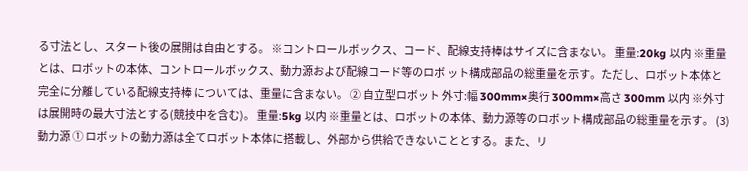る寸法とし、スタート後の展開は自由とする。 ※コントロールボックス、コード、配線支持棒はサイズに含まない。 重量:20kg 以内 ※重量とは、ロボットの本体、コントロールボックス、動力源および配線コード等のロボ ット構成部品の総重量を示す。ただし、ロボット本体と完全に分離している配線支持棒 については、重量に含まない。 ② 自立型ロボット 外寸:幅 300mm×奥行 300mm×高さ 300mm 以内 ※外寸は展開時の最大寸法とする(競技中を含む)。 重量:5kg 以内 ※重量とは、ロボットの本体、動力源等のロボット構成部品の総重量を示す。 (3)動力源 ① ロボットの動力源は全てロボット本体に搭載し、外部から供給できないこととする。また、リ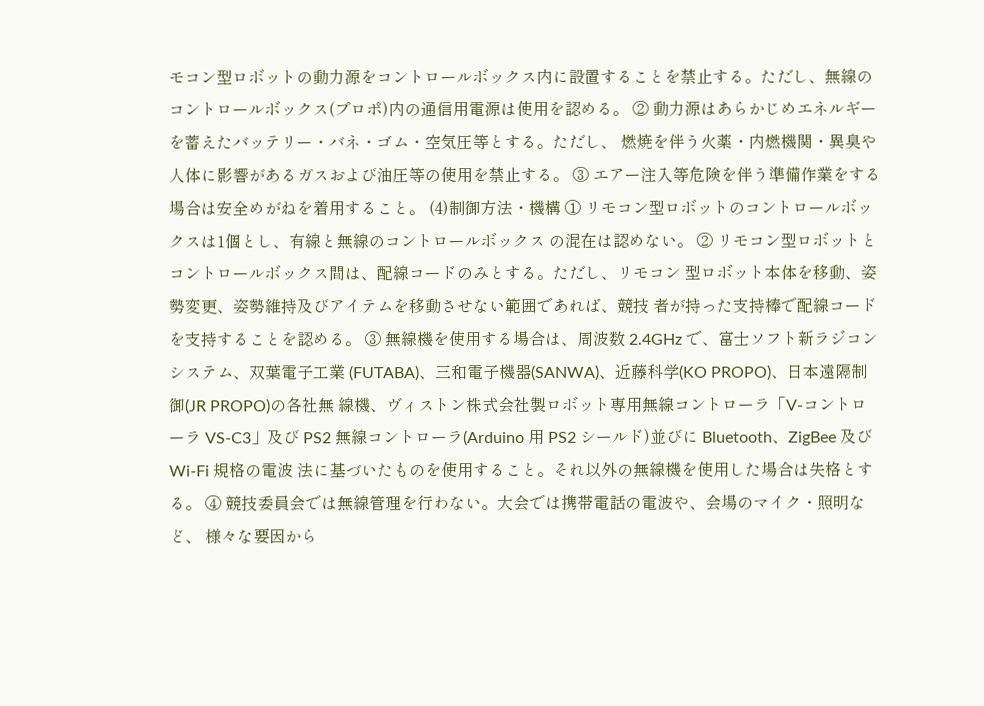モコン型ロボットの動力源をコントロールボックス内に設置することを禁止する。ただし、無線のコントロールボックス(プロポ)内の通信用電源は使用を認める。 ② 動力源はあらかじめエネルギーを蓄えたバッテリー・バネ・ゴム・空気圧等とする。ただし、 燃焼を伴う火薬・内燃機関・異臭や人体に影響があるガスおよび油圧等の使用を禁止する。 ③ エアー注入等危険を伴う準備作業をする場合は安全めがねを着用すること。 (4)制御方法・機構 ① リモコン型ロボットのコントロールボックスは1個とし、有線と無線のコントロールボックス の混在は認めない。 ② リモコン型ロボットとコントロールボックス間は、配線コードのみとする。ただし、リモコン 型ロボット本体を移動、姿勢変更、姿勢維持及びアイテムを移動させない範囲であれば、競技 者が持った支持棒で配線コードを支持することを認める。 ③ 無線機を使用する場合は、周波数 2.4GHz で、富士ソフト新ラジコンシステム、双葉電子工業 (FUTABA)、三和電子機器(SANWA)、近藤科学(KO PROPO)、日本遠隔制御(JR PROPO)の各社無 線機、ヴィストン株式会社製ロボット専用無線コントローラ「V-コントローラ VS-C3」及び PS2 無線コントローラ(Arduino 用 PS2 シールド)並びに Bluetooth、ZigBee 及び Wi-Fi 規格の電波 法に基づいたものを使用すること。それ以外の無線機を使用した場合は失格とする。 ④ 競技委員会では無線管理を行わない。大会では携帯電話の電波や、会場のマイク・照明など、 様々な要因から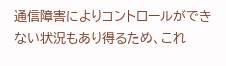通信障害によりコントロールができない状況もあり得るため、これ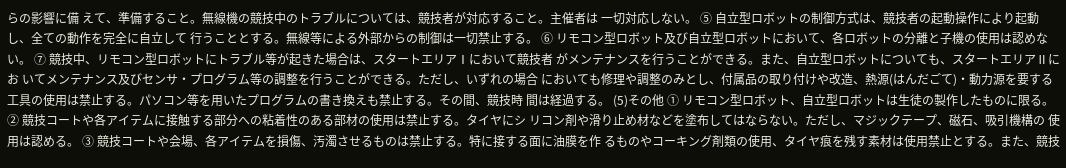らの影響に備 えて、準備すること。無線機の競技中のトラブルについては、競技者が対応すること。主催者は 一切対応しない。 ⑤ 自立型ロボットの制御方式は、競技者の起動操作により起動し、全ての動作を完全に自立して 行うこととする。無線等による外部からの制御は一切禁止する。 ⑥ リモコン型ロボット及び自立型ロボットにおいて、各ロボットの分離と子機の使用は認めない。 ⑦ 競技中、リモコン型ロボットにトラブル等が起きた場合は、スタートエリアⅠにおいて競技者 がメンテナンスを行うことができる。また、自立型ロボットについても、スタートエリアⅡにお いてメンテナンス及びセンサ・プログラム等の調整を行うことができる。ただし、いずれの場合 においても修理や調整のみとし、付属品の取り付けや改造、熱源(はんだごて)・動力源を要する 工具の使用は禁止する。パソコン等を用いたプログラムの書き換えも禁止する。その間、競技時 間は経過する。 (5)その他 ① リモコン型ロボット、自立型ロボットは生徒の製作したものに限る。 ② 競技コートや各アイテムに接触する部分への粘着性のある部材の使用は禁止する。タイヤにシ リコン剤や滑り止め材などを塗布してはならない。ただし、マジックテープ、磁石、吸引機構の 使用は認める。 ③ 競技コートや会場、各アイテムを損傷、汚濁させるものは禁止する。特に接する面に油膜を作 るものやコーキング剤類の使用、タイヤ痕を残す素材は使用禁止とする。また、競技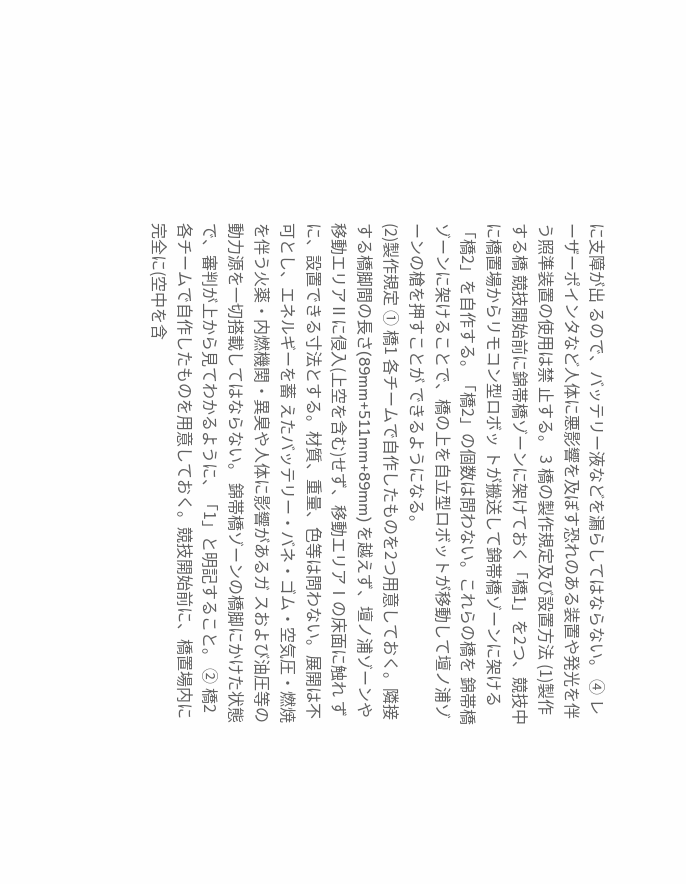に支障が出 るので、バッテリー液などを漏らしてはならない。 ④ レーザーポインタなど人体に悪影響を及ぼす恐れのある装置や発光を伴う照準装置の使用は禁 止する。 3 橋の製作規定及び設置方法 (1)製作する橋 競技開始前に錦帯橋ゾーンに架けておく「橋1」を2つ、競技中に橋置場からリモコン型ロボッ トが搬送して錦帯橋ゾーンに架ける「橋2」を自作する。「橋2」の個数は問わない。これらの橋を 錦帯橋ゾーンに架けることで、橋の上を自立型ロボットが移動して壇ノ浦ゾーンの槍を押すことが できるようになる。
(2)製作規定 ① 橋1 各チームで自作したものを2つ用意しておく。隣接する橋脚間の長さ(89mm+511mm+89mm) を越えず、壇ノ浦ゾーンや移動エリアⅡに侵入(上空を含む)せず、移動エリアⅠの床面に触れ ずに、設置できる寸法とする。材質、重量、色等は問わない。展開は不可とし、エネルギーを蓄 えたバッテリー・バネ・ゴム・空気圧・燃焼を伴う火薬・内燃機関・異臭や人体に影響があるガ スおよび油圧等の動力源を一切搭載してはならない。 錦帯橋ゾーンの橋脚にかけた状態で、審判が上から見てわかるように、「1」と明記すること。 ② 橋2 各チームで自作したものを用意しておく。競技開始前に、橋置場内に完全に(空中を含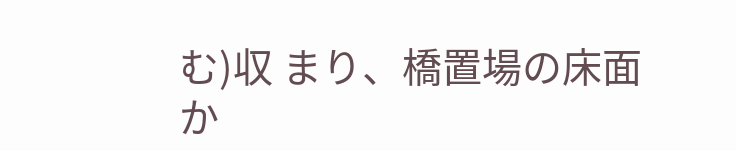む)収 まり、橋置場の床面か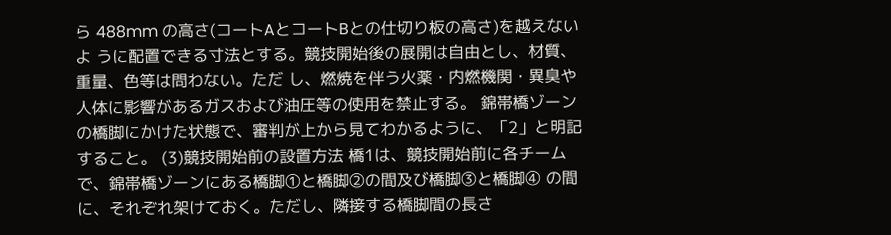ら 488mm の高さ(コートAとコートBとの仕切り板の高さ)を越えないよ うに配置できる寸法とする。競技開始後の展開は自由とし、材質、重量、色等は問わない。ただ し、燃焼を伴う火薬・内燃機関・異臭や人体に影響があるガスおよび油圧等の使用を禁止する。 錦帯橋ゾーンの橋脚にかけた状態で、審判が上から見てわかるように、「2」と明記すること。 (3)競技開始前の設置方法 橋1は、競技開始前に各チームで、錦帯橋ゾーンにある橋脚①と橋脚②の間及び橋脚③と橋脚④ の間に、それぞれ架けておく。ただし、隣接する橋脚間の長さ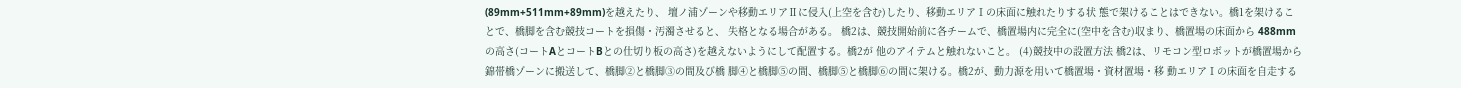(89mm+511mm+89mm)を越えたり、 壇ノ浦ゾーンや移動エリアⅡに侵入(上空を含む)したり、移動エリアⅠの床面に触れたりする状 態で架けることはできない。橋1を架けることで、橋脚を含む競技コートを損傷・汚濁させると、 失格となる場合がある。 橋2は、競技開始前に各チームで、橋置場内に完全に(空中を含む)収まり、橋置場の床面から 488mm の高さ(コートAとコートBとの仕切り板の高さ)を越えないようにして配置する。橋2が 他のアイテムと触れないこと。 (4)競技中の設置方法 橋2は、リモコン型ロボットが橋置場から錦帯橋ゾーンに搬送して、橋脚②と橋脚③の間及び橋 脚④と橋脚⑤の間、橋脚⑤と橋脚⑥の間に架ける。橋2が、動力源を用いて橋置場・資材置場・移 動エリアⅠの床面を自走する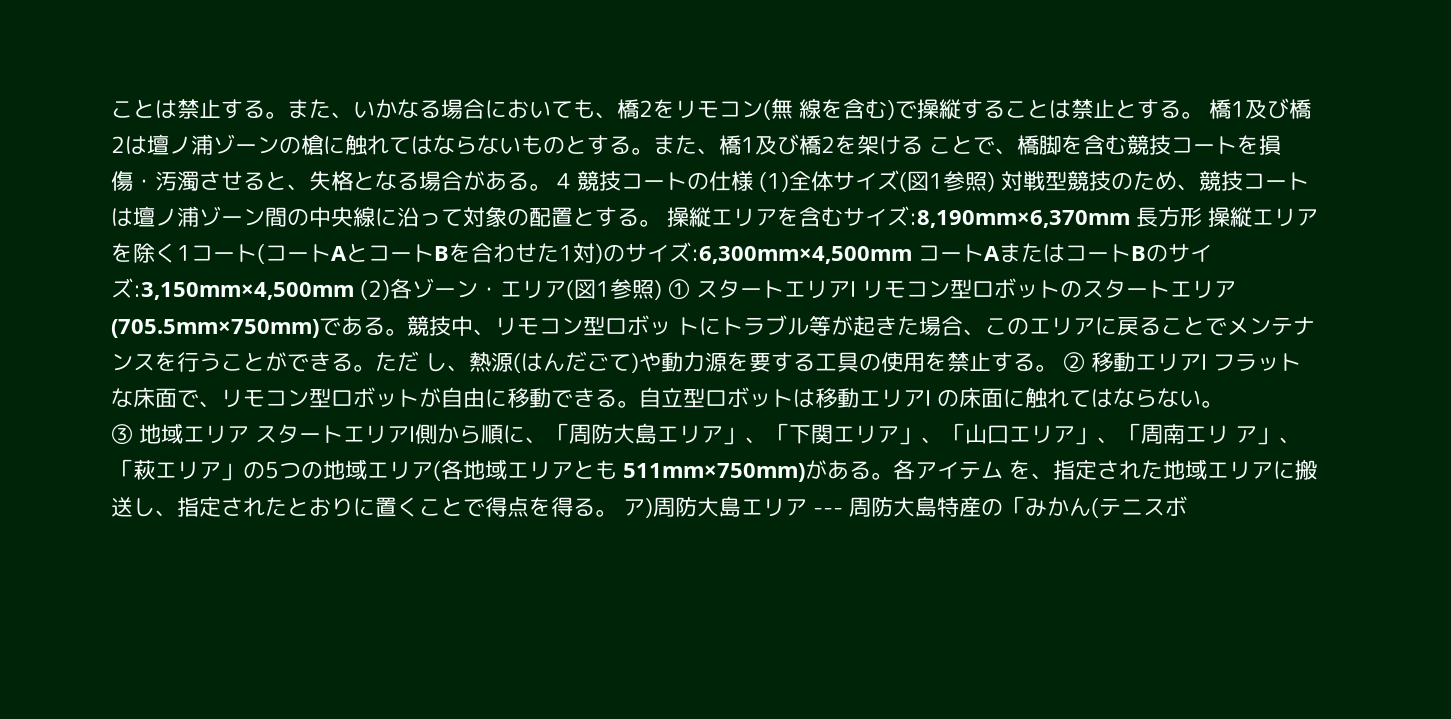ことは禁止する。また、いかなる場合においても、橋2をリモコン(無 線を含む)で操縦することは禁止とする。 橋1及び橋2は壇ノ浦ゾーンの槍に触れてはならないものとする。また、橋1及び橋2を架ける ことで、橋脚を含む競技コートを損傷・汚濁させると、失格となる場合がある。 4 競技コートの仕様 (1)全体サイズ(図1参照) 対戦型競技のため、競技コートは壇ノ浦ゾーン間の中央線に沿って対象の配置とする。 操縦エリアを含むサイズ:8,190mm×6,370mm 長方形 操縦エリアを除く1コート(コートAとコートBを合わせた1対)のサイズ:6,300mm×4,500mm コートAまたはコートBのサイズ:3,150mm×4,500mm (2)各ゾーン・エリア(図1参照) ① スタートエリアⅠ リモコン型ロボットのスタートエリア(705.5mm×750mm)である。競技中、リモコン型ロボッ トにトラブル等が起きた場合、このエリアに戻ることでメンテナンスを行うことができる。ただ し、熱源(はんだごて)や動力源を要する工具の使用を禁止する。 ② 移動エリアⅠ フラットな床面で、リモコン型ロボットが自由に移動できる。自立型ロボットは移動エリアⅠ の床面に触れてはならない。
③ 地域エリア スタートエリアⅠ側から順に、「周防大島エリア」、「下関エリア」、「山口エリア」、「周南エリ ア」、「萩エリア」の5つの地域エリア(各地域エリアとも 511mm×750mm)がある。各アイテム を、指定された地域エリアに搬送し、指定されたとおりに置くことで得点を得る。 ア)周防大島エリア --- 周防大島特産の「みかん(テニスボ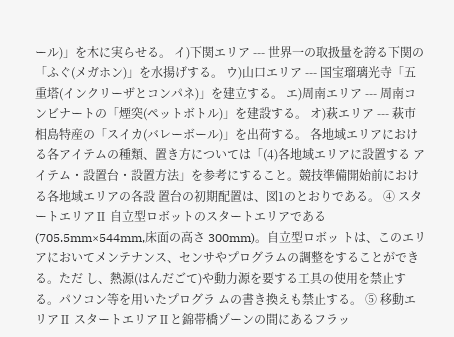ール)」を木に実らせる。 イ)下関エリア --- 世界一の取扱量を誇る下関の「ふぐ(メガホン)」を水揚げする。 ウ)山口エリア --- 国宝瑠璃光寺「五重塔(インクリーザとコンパネ)」を建立する。 エ)周南エリア --- 周南コンビナートの「煙突(ペットボトル)」を建設する。 オ)萩エリア --- 萩市相島特産の「スイカ(バレーボール)」を出荷する。 各地域エリアにおける各アイテムの種類、置き方については「(4)各地域エリアに設置する アイテム・設置台・設置方法」を参考にすること。競技準備開始前における各地域エリアの各設 置台の初期配置は、図1のとおりである。 ④ スタートエリアⅡ 自立型ロボットのスタートエリアである(705.5mm×544mm,床面の高さ 300mm)。自立型ロボッ トは、このエリアにおいてメンテナンス、センサやプログラムの調整をすることができる。ただ し、熱源(はんだごて)や動力源を要する工具の使用を禁止する。パソコン等を用いたプログラ ムの書き換えも禁止する。 ⑤ 移動エリアⅡ スタートエリアⅡと錦帯橋ゾーンの間にあるフラッ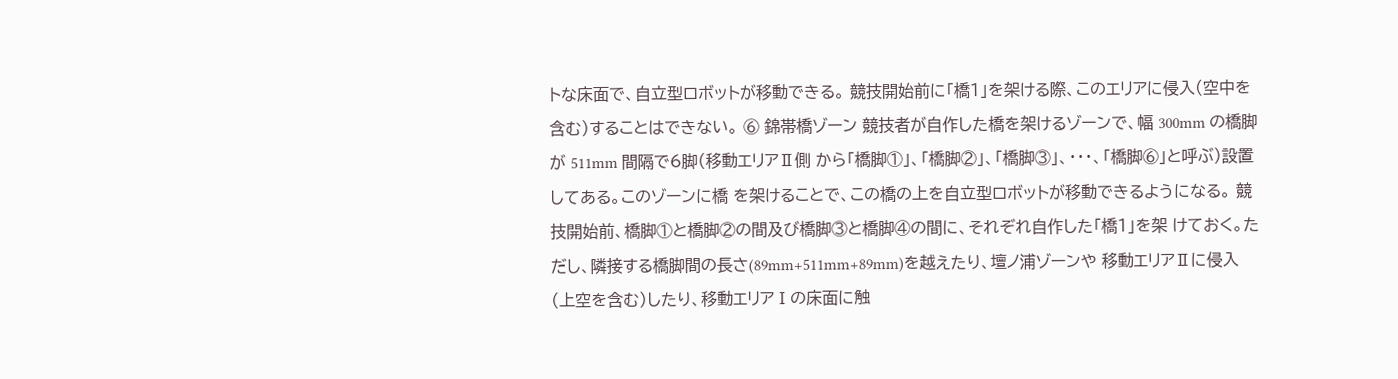トな床面で、自立型ロボットが移動できる。 競技開始前に「橋1」を架ける際、このエリアに侵入(空中を含む)することはできない。 ⑥ 錦帯橋ゾーン 競技者が自作した橋を架けるゾーンで、幅 300mm の橋脚が 511mm 間隔で6脚(移動エリアⅡ側 から「橋脚①」、「橋脚②」、「橋脚③」、・・・、「橋脚⑥」と呼ぶ)設置してある。このゾーンに橋 を架けることで、この橋の上を自立型ロボットが移動できるようになる。 競技開始前、橋脚①と橋脚②の間及び橋脚③と橋脚④の間に、それぞれ自作した「橋1」を架 けておく。ただし、隣接する橋脚間の長さ(89mm+511mm+89mm)を越えたり、壇ノ浦ゾーンや 移動エリアⅡに侵入(上空を含む)したり、移動エリアⅠの床面に触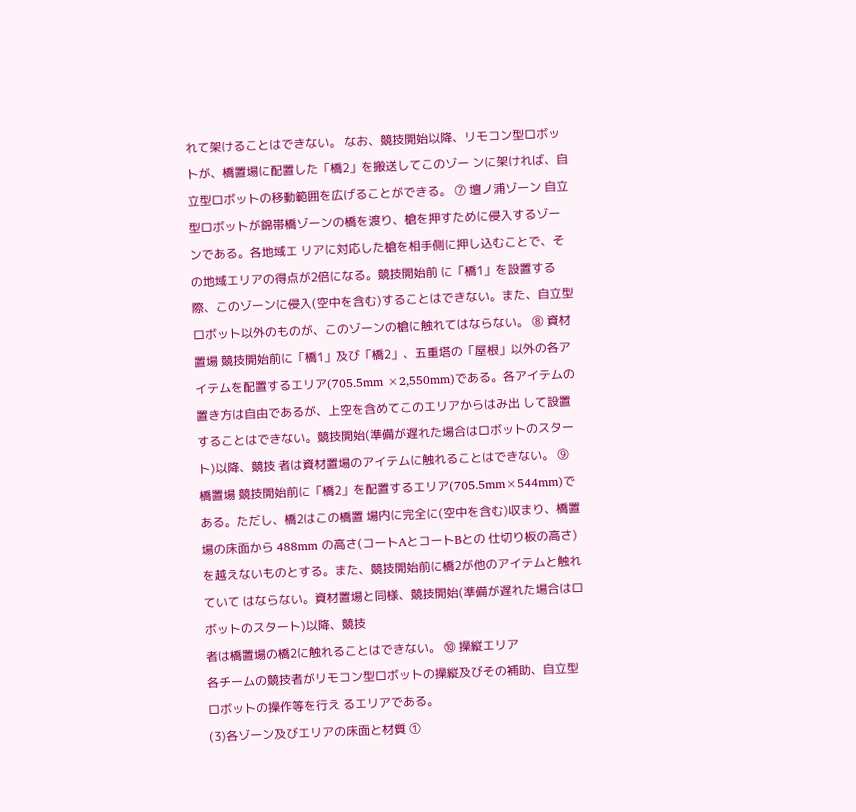れて架けることはできない。 なお、競技開始以降、リモコン型ロボットが、橋置場に配置した「橋2」を搬送してこのゾー ンに架ければ、自立型ロボットの移動範囲を広げることができる。 ⑦ 壇ノ浦ゾーン 自立型ロボットが錦帯橋ゾーンの橋を渡り、槍を押すために侵入するゾーンである。各地域エ リアに対応した槍を相手側に押し込むことで、その地域エリアの得点が2倍になる。競技開始前 に「橋1」を設置する際、このゾーンに侵入(空中を含む)することはできない。また、自立型 ロボット以外のものが、このゾーンの槍に触れてはならない。 ⑧ 資材置場 競技開始前に「橋1」及び「橋2」、五重塔の「屋根」以外の各アイテムを配置するエリア(705.5mm ×2,550mm)である。各アイテムの置き方は自由であるが、上空を含めてこのエリアからはみ出 して設置することはできない。競技開始(準備が遅れた場合はロボットのスタート)以降、競技 者は資材置場のアイテムに触れることはできない。 ⑨ 橋置場 競技開始前に「橋2」を配置するエリア(705.5mm×544mm)である。ただし、橋2はこの橋置 場内に完全に(空中を含む)収まり、橋置場の床面から 488mm の高さ(コートAとコートBとの 仕切り板の高さ)を越えないものとする。また、競技開始前に橋2が他のアイテムと触れていて はならない。資材置場と同様、競技開始(準備が遅れた場合はロボットのスタート)以降、競技
者は橋置場の橋2に触れることはできない。 ⑩ 操縦エリア
各チームの競技者がリモコン型ロボットの操縦及びその補助、自立型ロボットの操作等を行え るエリアである。
(3)各ゾーン及びエリアの床面と材質 ①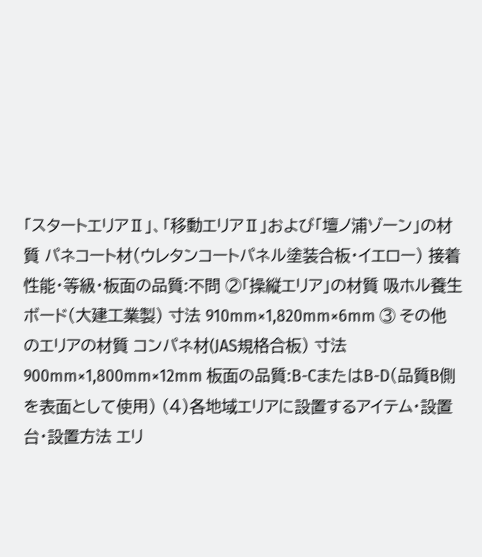「スタートエリアⅡ」、「移動エリアⅡ」および「壇ノ浦ゾーン」の材質 パネコート材(ウレタンコートパネル塗装合板・イエロー) 接着性能・等級・板面の品質:不問 ②「操縦エリア」の材質 吸ホル養生ボード(大建工業製) 寸法 910mm×1,820mm×6mm ③ その他のエリアの材質 コンパネ材(JAS規格合板) 寸法 900mm×1,800mm×12mm 板面の品質:B-CまたはB-D(品質B側を表面として使用) (4)各地域エリアに設置するアイテム・設置台・設置方法 エリ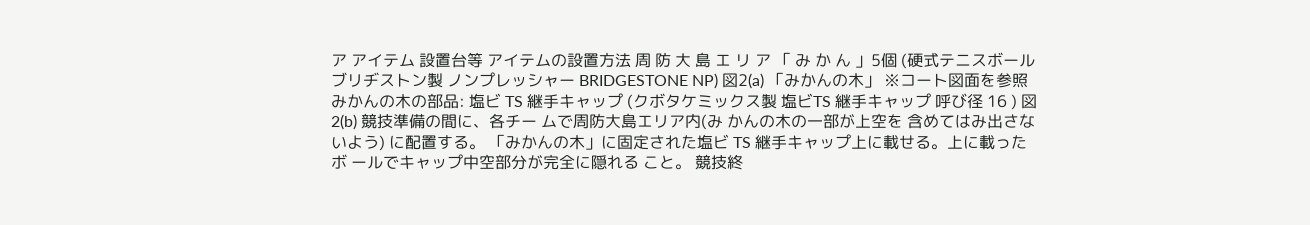ア アイテム 設置台等 アイテムの設置方法 周 防 大 島 エ リ ア 「 み か ん 」5個 (硬式テニスボール ブリヂストン製 ノンプレッシャー BRIDGESTONE NP) 図2(a) 「みかんの木」 ※コート図面を参照 みかんの木の部品: 塩ビ TS 継手キャップ (クボタケミックス製 塩ビTS 継手キャップ 呼び径 16 ) 図2(b) 競技準備の間に、各チー ムで周防大島エリア内(み かんの木の一部が上空を 含めてはみ出さないよう) に配置する。 「みかんの木」に固定された塩ビ TS 継手キャップ上に載せる。上に載ったボ ールでキャップ中空部分が完全に隠れる こと。 競技終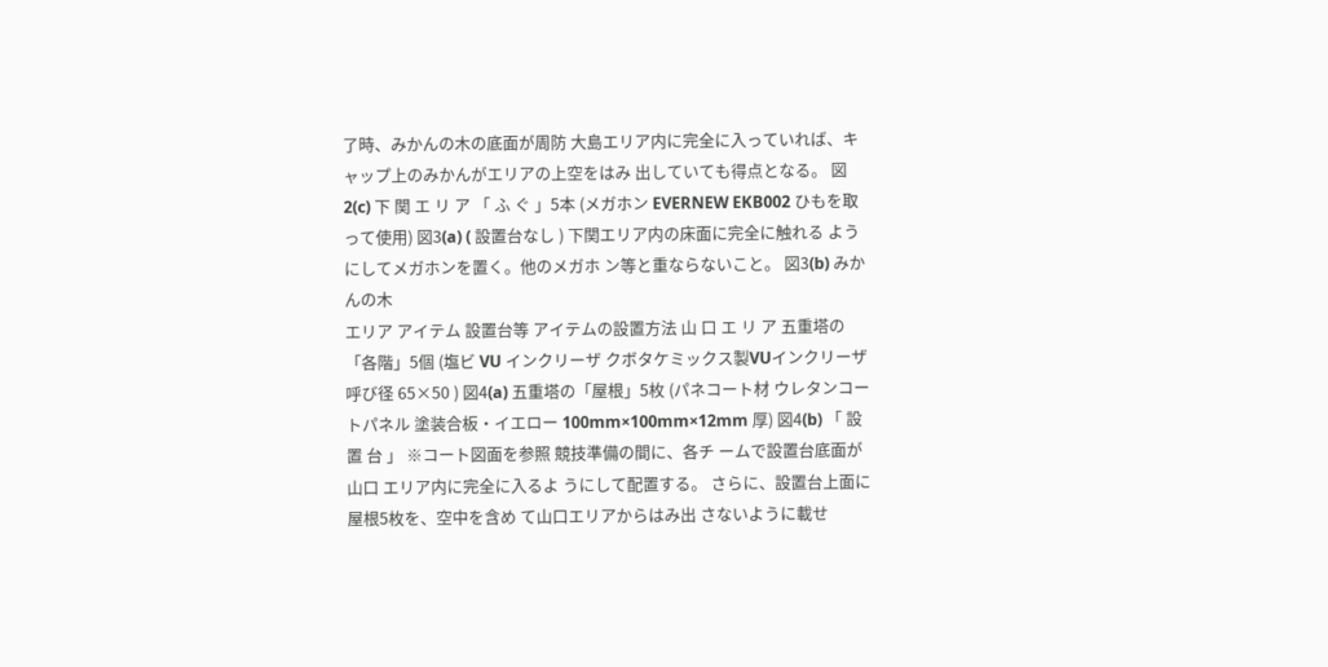了時、みかんの木の底面が周防 大島エリア内に完全に入っていれば、キ ャップ上のみかんがエリアの上空をはみ 出していても得点となる。 図2(c) 下 関 エ リ ア 「 ふ ぐ 」5本 (メガホン EVERNEW EKB002 ひもを取って使用) 図3(a) ( 設置台なし ) 下関エリア内の床面に完全に触れる ようにしてメガホンを置く。他のメガホ ン等と重ならないこと。 図3(b) みかんの木
エリア アイテム 設置台等 アイテムの設置方法 山 口 エ リ ア 五重塔の「各階」5個 (塩ビ VU インクリーザ クボタケミックス製VUインクリーザ 呼び径 65×50 ) 図4(a) 五重塔の「屋根」5枚 (パネコート材 ウレタンコートパネル 塗装合板・イエロー 100mm×100mm×12mm 厚) 図4(b) 「 設 置 台 」 ※コート図面を参照 競技準備の間に、各チ ームで設置台底面が山口 エリア内に完全に入るよ うにして配置する。 さらに、設置台上面に 屋根5枚を、空中を含め て山口エリアからはみ出 さないように載せ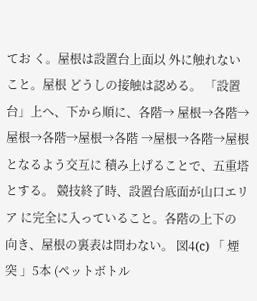てお く。屋根は設置台上面以 外に触れないこと。屋根 どうしの接触は認める。 「設置台」上へ、下から順に、各階→ 屋根→各階→屋根→各階→屋根→各階 →屋根→各階→屋根 となるよう交互に 積み上げることで、五重塔とする。 競技終了時、設置台底面が山口エリア に完全に入っていること。各階の上下の 向き、屋根の裏表は問わない。 図4(c) 「 煙 突 」5本 (ペットボトル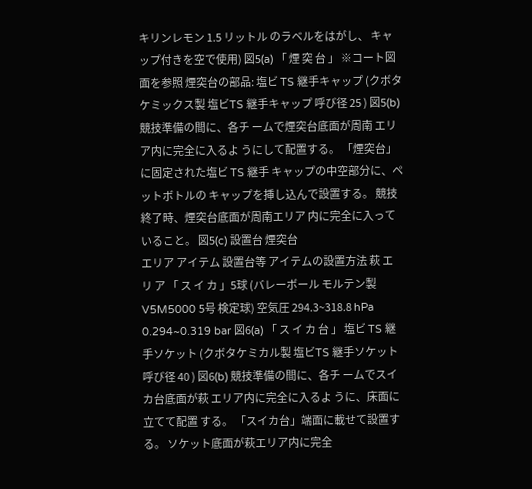キリンレモン 1.5 リットル のラベルをはがし、 キャップ付きを空で使用) 図5(a) 「 煙 突 台 」 ※コート図面を参照 煙突台の部品: 塩ビ TS 継手キャップ (クボタケミックス製 塩ビTS 継手キャップ 呼び径 25 ) 図5(b) 競技準備の間に、各チ ームで煙突台底面が周南 エリア内に完全に入るよ うにして配置する。 「煙突台」に固定された塩ビ TS 継手 キャップの中空部分に、ペットボトルの キャップを挿し込んで設置する。 競技終了時、煙突台底面が周南エリア 内に完全に入っていること。 図5(c) 設置台 煙突台
エリア アイテム 設置台等 アイテムの設置方法 萩 エ リ ア 「 ス イ カ 」5球 (バレーボール モルテン製 V5M5000 5号 検定球) 空気圧 294.3~318.8 hPa 0.294~0.319 bar 図6(a) 「 ス イ カ 台 」 塩ビ TS 継手ソケット (クボタケミカル製 塩ビTS 継手ソケット 呼び径 40 ) 図6(b) 競技準備の間に、各チ ームでスイカ台底面が萩 エリア内に完全に入るよ うに、床面に立てて配置 する。 「スイカ台」端面に載せて設置する。 ソケット底面が萩エリア内に完全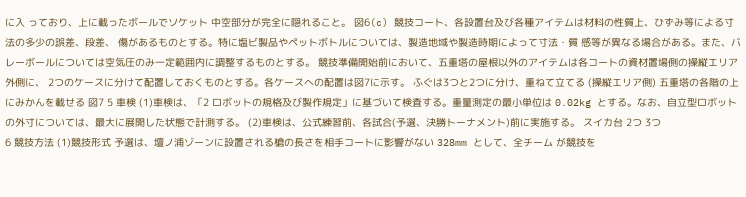に入 っており、上に載ったボールでソケット 中空部分が完全に隠れること。 図6(c) 競技コート、各設置台及び各種アイテムは材料の性質上、ひずみ等による寸法の多少の誤差、段差、 傷があるものとする。特に塩ビ製品やペットボトルについては、製造地域や製造時期によって寸法・質 感等が異なる場合がある。また、バレーボールについては空気圧のみ一定範囲内に調整するものとする。 競技準備開始前において、五重塔の屋根以外のアイテムは各コートの資材置場側の操縦エリア外側に、 2つのケースに分けて配置しておくものとする。各ケースへの配置は図7に示す。 ふぐは3つと2つに分け、重ねて立てる (操縦エリア側) 五重塔の各階の上にみかんを載せる 図7 5 車検 (1)車検は、「2 ロボットの規格及び製作規定」に基づいて検査する。重量測定の最小単位は 0.02kg とする。なお、自立型ロボットの外寸については、最大に展開した状態で計測する。 (2)車検は、公式練習前、各試合(予選、決勝トーナメント)前に実施する。 スイカ台 2つ 3つ
6 競技方法 (1)競技形式 予選は、壇ノ浦ゾーンに設置される槍の長さを相手コートに影響がない 328mm として、全チーム が競技を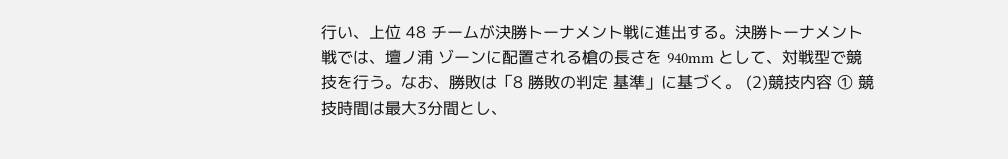行い、上位 48 チームが決勝トーナメント戦に進出する。決勝トーナメント戦では、壇ノ浦 ゾーンに配置される槍の長さを 940mm として、対戦型で競技を行う。なお、勝敗は「8 勝敗の判定 基準」に基づく。 (2)競技内容 ① 競技時間は最大3分間とし、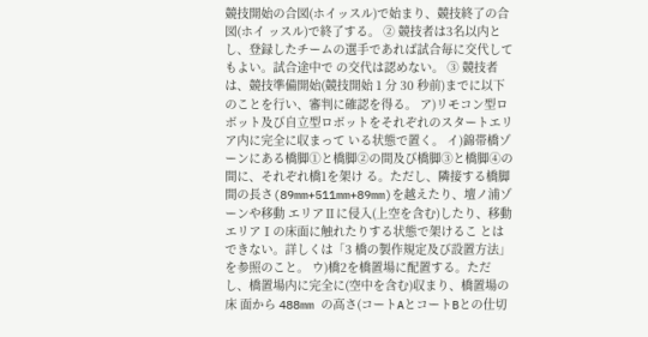競技開始の合図(ホイッスル)で始まり、競技終了の合図(ホイ ッスル)で終了する。 ② 競技者は3名以内とし、登録したチームの選手であれば試合毎に交代してもよい。試合途中で の交代は認めない。 ③ 競技者は、競技準備開始(競技開始 1 分 30 秒前)までに以下のことを行い、審判に確認を得る。 ア)リモコン型ロボット及び自立型ロボットをそれぞれのスタートエリア内に完全に収まって いる状態で置く。 イ)錦帯橋ゾーンにある橋脚①と橋脚②の間及び橋脚③と橋脚④の間に、それぞれ橋1を架け る。ただし、隣接する橋脚間の長さ(89mm+511mm+89mm)を越えたり、壇ノ浦ゾーンや移動 エリアⅡに侵入(上空を含む)したり、移動エリアⅠの床面に触れたりする状態で架けるこ とはできない。詳しくは「3 橋の製作規定及び設置方法」を参照のこと。 ウ)橋2を橋置場に配置する。ただし、橋置場内に完全に(空中を含む)収まり、橋置場の床 面から 488mm の高さ(コートAとコートBとの仕切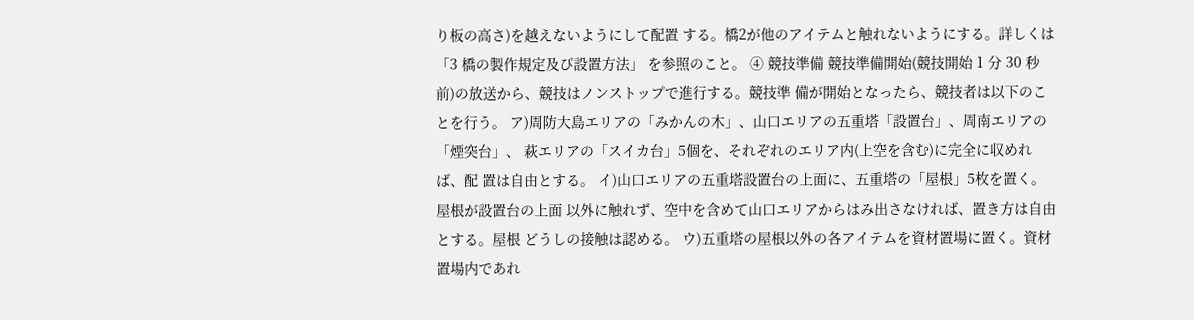り板の高さ)を越えないようにして配置 する。橋2が他のアイテムと触れないようにする。詳しくは「3 橋の製作規定及び設置方法」 を参照のこと。 ④ 競技準備 競技準備開始(競技開始 1 分 30 秒前)の放送から、競技はノンストップで進行する。競技準 備が開始となったら、競技者は以下のことを行う。 ア)周防大島エリアの「みかんの木」、山口エリアの五重塔「設置台」、周南エリアの「煙突台」、 萩エリアの「スイカ台」5個を、それぞれのエリア内(上空を含む)に完全に収めれば、配 置は自由とする。 イ)山口エリアの五重塔設置台の上面に、五重塔の「屋根」5枚を置く。屋根が設置台の上面 以外に触れず、空中を含めて山口エリアからはみ出さなければ、置き方は自由とする。屋根 どうしの接触は認める。 ウ)五重塔の屋根以外の各アイテムを資材置場に置く。資材置場内であれ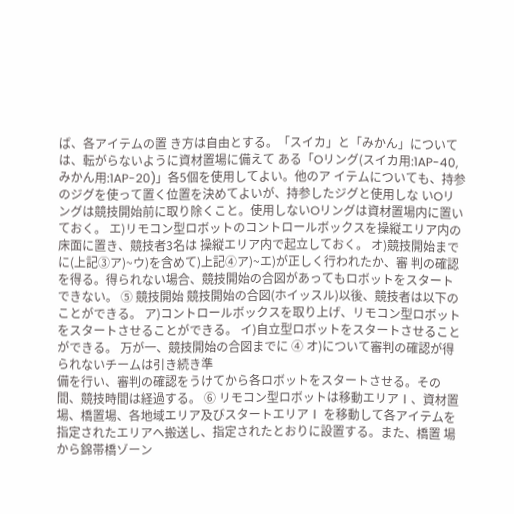ば、各アイテムの置 き方は自由とする。「スイカ」と「みかん」については、転がらないように資材置場に備えて ある「Oリング(スイカ用:1AP-40,みかん用:1AP-20)」各5個を使用してよい。他のア イテムについても、持参のジグを使って置く位置を決めてよいが、持参したジグと使用しな いOリングは競技開始前に取り除くこと。使用しないOリングは資材置場内に置いておく。 エ)リモコン型ロボットのコントロールボックスを操縦エリア内の床面に置き、競技者3名は 操縦エリア内で起立しておく。 オ)競技開始までに(上記③ア)~ウ)を含めて)上記④ア)~エ)が正しく行われたか、審 判の確認を得る。得られない場合、競技開始の合図があってもロボットをスタートできない。 ⑤ 競技開始 競技開始の合図(ホイッスル)以後、競技者は以下のことができる。 ア)コントロールボックスを取り上げ、リモコン型ロボットをスタートさせることができる。 イ)自立型ロボットをスタートさせることができる。 万が一、競技開始の合図までに ④ オ)について審判の確認が得られないチームは引き続き準
備を行い、審判の確認をうけてから各ロボットをスタートさせる。その間、競技時間は経過する。 ⑥ リモコン型ロボットは移動エリアⅠ、資材置場、橋置場、各地域エリア及びスタートエリアⅠ を移動して各アイテムを指定されたエリアへ搬送し、指定されたとおりに設置する。また、橋置 場から錦帯橋ゾーン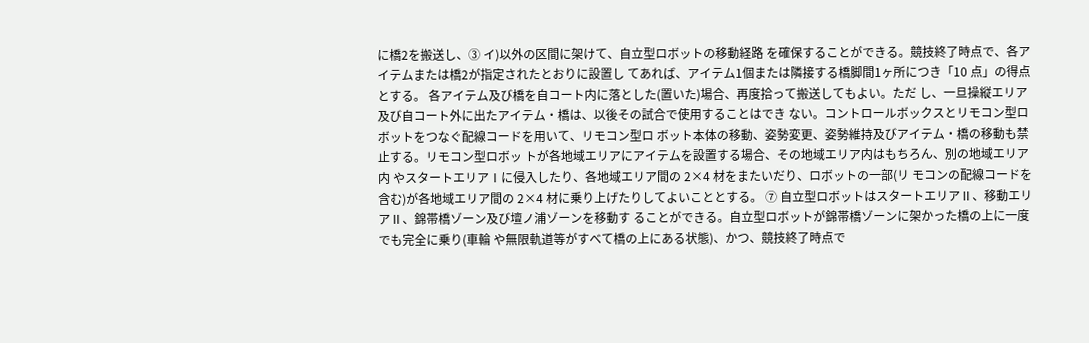に橋2を搬送し、③ イ)以外の区間に架けて、自立型ロボットの移動経路 を確保することができる。競技終了時点で、各アイテムまたは橋2が指定されたとおりに設置し てあれば、アイテム1個または隣接する橋脚間1ヶ所につき「10 点」の得点とする。 各アイテム及び橋を自コート内に落とした(置いた)場合、再度拾って搬送してもよい。ただ し、一旦操縦エリア及び自コート外に出たアイテム・橋は、以後その試合で使用することはでき ない。コントロールボックスとリモコン型ロボットをつなぐ配線コードを用いて、リモコン型ロ ボット本体の移動、姿勢変更、姿勢維持及びアイテム・橋の移動も禁止する。リモコン型ロボッ トが各地域エリアにアイテムを設置する場合、その地域エリア内はもちろん、別の地域エリア内 やスタートエリアⅠに侵入したり、各地域エリア間の 2×4 材をまたいだり、ロボットの一部(リ モコンの配線コードを含む)が各地域エリア間の 2×4 材に乗り上げたりしてよいこととする。 ⑦ 自立型ロボットはスタートエリアⅡ、移動エリアⅡ、錦帯橋ゾーン及び壇ノ浦ゾーンを移動す ることができる。自立型ロボットが錦帯橋ゾーンに架かった橋の上に一度でも完全に乗り(車輪 や無限軌道等がすべて橋の上にある状態)、かつ、競技終了時点で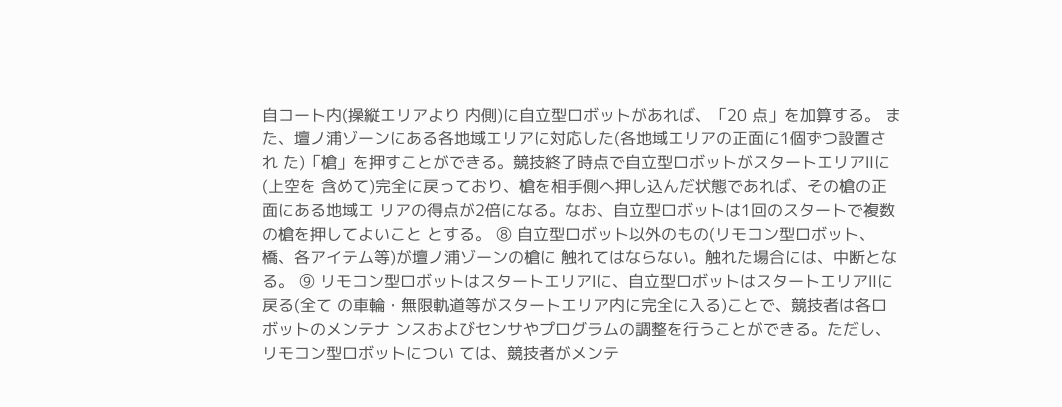自コート内(操縦エリアより 内側)に自立型ロボットがあれば、「20 点」を加算する。 また、壇ノ浦ゾーンにある各地域エリアに対応した(各地域エリアの正面に1個ずつ設置され た)「槍」を押すことができる。競技終了時点で自立型ロボットがスタートエリアⅡに(上空を 含めて)完全に戻っており、槍を相手側へ押し込んだ状態であれば、その槍の正面にある地域エ リアの得点が2倍になる。なお、自立型ロボットは1回のスタートで複数の槍を押してよいこと とする。 ⑧ 自立型ロボット以外のもの(リモコン型ロボット、橋、各アイテム等)が壇ノ浦ゾーンの槍に 触れてはならない。触れた場合には、中断となる。 ⑨ リモコン型ロボットはスタートエリアⅠに、自立型ロボットはスタートエリアⅡに戻る(全て の車輪・無限軌道等がスタートエリア内に完全に入る)ことで、競技者は各ロボットのメンテナ ンスおよびセンサやプログラムの調整を行うことができる。ただし、リモコン型ロボットについ ては、競技者がメンテ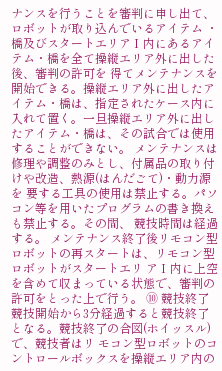ナンスを行うことを審判に申し出て、ロボットが取り込んでいるアイテム ・橋及びスタートエリアⅠ内にあるアイテム・橋を全て操縦エリア外に出した後、審判の許可を 得てメンテナンスを開始できる。操縦エリア外に出したアイテム・橋は、指定されたケース内に 入れて置く。一旦操縦エリア外に出したアイテム・橋は、その試合では使用することができない。 メンテナンスは修理や調整のみとし、付属品の取り付けや改造、熱源(はんだごて)・動力源を 要する工具の使用は禁止する。パソコン等を用いたプログラムの書き換えも禁止する。その間、 競技時間は経過する。 メンテナンス終了後リモコン型ロボットの再スタートは、リモコン型ロボットがスタートエリ アⅠ内に上空を含めて収まっている状態で、審判の許可をとった上で行う。 ⑩ 競技終了 競技開始から3分経過すると競技終了となる。競技終了の合図(ホイッスル)で、競技者はリ モコン型ロボットのコントロールボックスを操縦エリア内の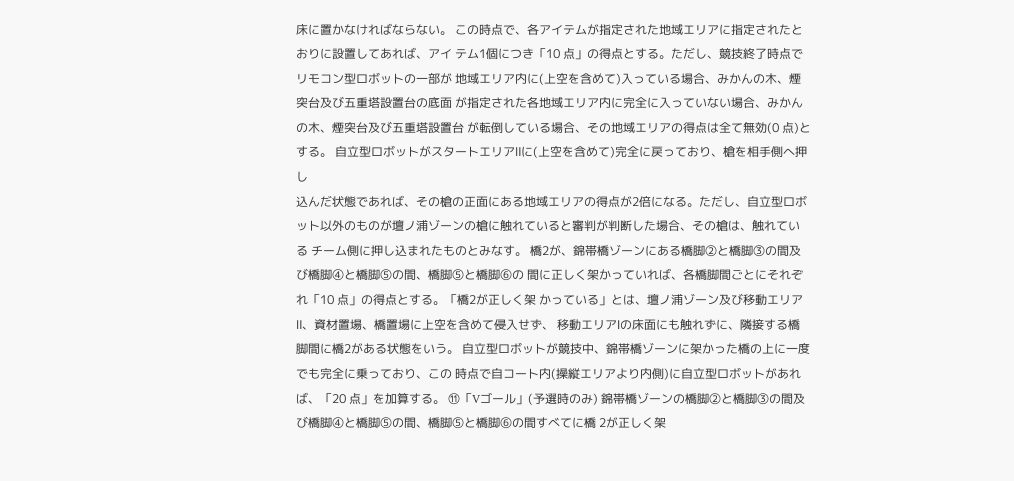床に置かなければならない。 この時点で、各アイテムが指定された地域エリアに指定されたとおりに設置してあれば、アイ テム1個につき「10 点」の得点とする。ただし、競技終了時点でリモコン型ロボットの一部が 地域エリア内に(上空を含めて)入っている場合、みかんの木、煙突台及び五重塔設置台の底面 が指定された各地域エリア内に完全に入っていない場合、みかんの木、煙突台及び五重塔設置台 が転倒している場合、その地域エリアの得点は全て無効(0 点)とする。 自立型ロボットがスタートエリアⅡに(上空を含めて)完全に戻っており、槍を相手側へ押し
込んだ状態であれば、その槍の正面にある地域エリアの得点が2倍になる。ただし、自立型ロボ ット以外のものが壇ノ浦ゾーンの槍に触れていると審判が判断した場合、その槍は、触れている チーム側に押し込まれたものとみなす。 橋2が、錦帯橋ゾーンにある橋脚②と橋脚③の間及び橋脚④と橋脚⑤の間、橋脚⑤と橋脚⑥の 間に正しく架かっていれば、各橋脚間ごとにそれぞれ「10 点」の得点とする。「橋2が正しく架 かっている」とは、壇ノ浦ゾーン及び移動エリアⅡ、資材置場、橋置場に上空を含めて侵入せず、 移動エリアⅠの床面にも触れずに、隣接する橋脚間に橋2がある状態をいう。 自立型ロボットが競技中、錦帯橋ゾーンに架かった橋の上に一度でも完全に乗っており、この 時点で自コート内(操縦エリアより内側)に自立型ロボットがあれば、「20 点」を加算する。 ⑪「Vゴール」(予選時のみ) 錦帯橋ゾーンの橋脚②と橋脚③の間及び橋脚④と橋脚⑤の間、橋脚⑤と橋脚⑥の間すべてに橋 2が正しく架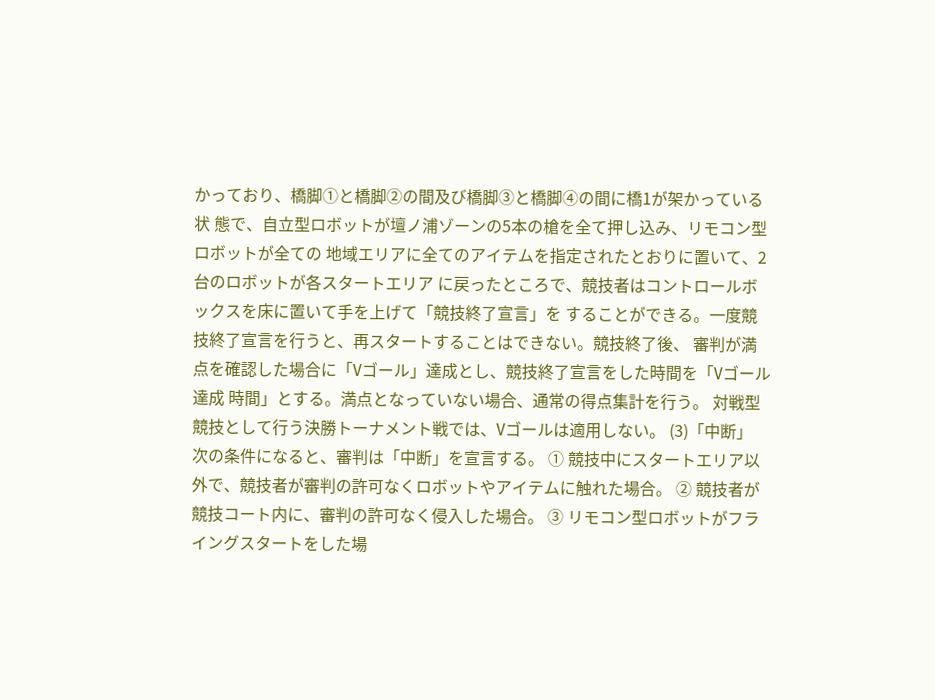かっており、橋脚①と橋脚②の間及び橋脚③と橋脚④の間に橋1が架かっている状 態で、自立型ロボットが壇ノ浦ゾーンの5本の槍を全て押し込み、リモコン型ロボットが全ての 地域エリアに全てのアイテムを指定されたとおりに置いて、2台のロボットが各スタートエリア に戻ったところで、競技者はコントロールボックスを床に置いて手を上げて「競技終了宣言」を することができる。一度競技終了宣言を行うと、再スタートすることはできない。競技終了後、 審判が満点を確認した場合に「Vゴール」達成とし、競技終了宣言をした時間を「Vゴール達成 時間」とする。満点となっていない場合、通常の得点集計を行う。 対戦型競技として行う決勝トーナメント戦では、Vゴールは適用しない。 (3)「中断」 次の条件になると、審判は「中断」を宣言する。 ① 競技中にスタートエリア以外で、競技者が審判の許可なくロボットやアイテムに触れた場合。 ② 競技者が競技コート内に、審判の許可なく侵入した場合。 ③ リモコン型ロボットがフライングスタートをした場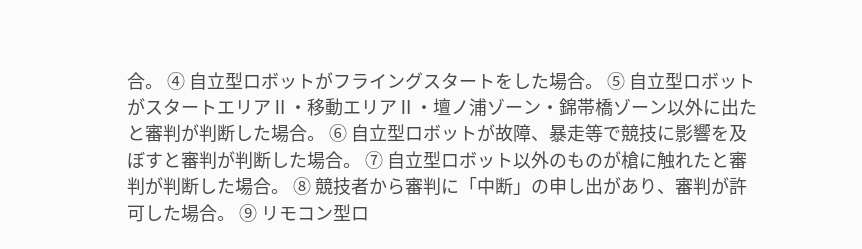合。 ④ 自立型ロボットがフライングスタートをした場合。 ⑤ 自立型ロボットがスタートエリアⅡ・移動エリアⅡ・壇ノ浦ゾーン・錦帯橋ゾーン以外に出た と審判が判断した場合。 ⑥ 自立型ロボットが故障、暴走等で競技に影響を及ぼすと審判が判断した場合。 ⑦ 自立型ロボット以外のものが槍に触れたと審判が判断した場合。 ⑧ 競技者から審判に「中断」の申し出があり、審判が許可した場合。 ⑨ リモコン型ロ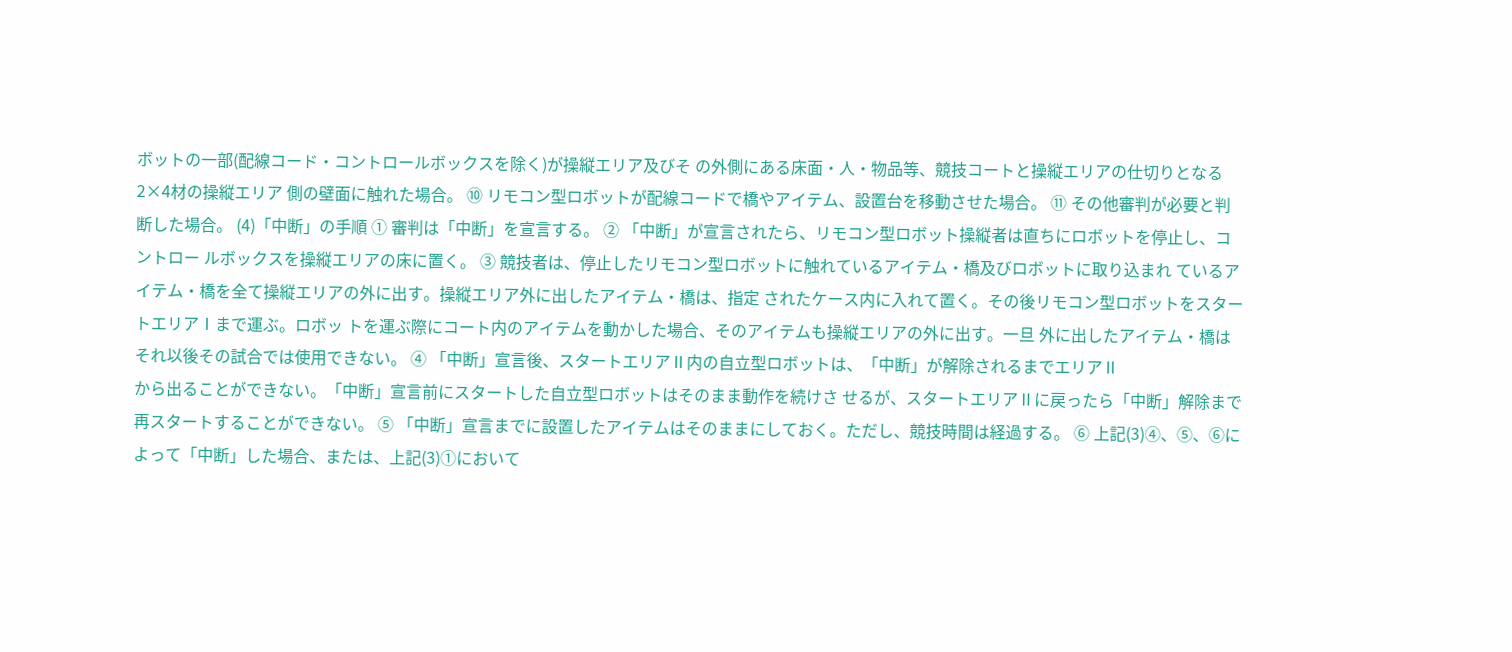ボットの一部(配線コード・コントロールボックスを除く)が操縦エリア及びそ の外側にある床面・人・物品等、競技コートと操縦エリアの仕切りとなる2×4材の操縦エリア 側の壁面に触れた場合。 ⑩ リモコン型ロボットが配線コードで橋やアイテム、設置台を移動させた場合。 ⑪ その他審判が必要と判断した場合。 (4)「中断」の手順 ① 審判は「中断」を宣言する。 ② 「中断」が宣言されたら、リモコン型ロボット操縦者は直ちにロボットを停止し、コントロー ルボックスを操縦エリアの床に置く。 ③ 競技者は、停止したリモコン型ロボットに触れているアイテム・橋及びロボットに取り込まれ ているアイテム・橋を全て操縦エリアの外に出す。操縦エリア外に出したアイテム・橋は、指定 されたケース内に入れて置く。その後リモコン型ロボットをスタートエリアⅠまで運ぶ。ロボッ トを運ぶ際にコート内のアイテムを動かした場合、そのアイテムも操縦エリアの外に出す。一旦 外に出したアイテム・橋はそれ以後その試合では使用できない。 ④ 「中断」宣言後、スタートエリアⅡ内の自立型ロボットは、「中断」が解除されるまでエリアⅡ
から出ることができない。「中断」宣言前にスタートした自立型ロボットはそのまま動作を続けさ せるが、スタートエリアⅡに戻ったら「中断」解除まで再スタートすることができない。 ⑤ 「中断」宣言までに設置したアイテムはそのままにしておく。ただし、競技時間は経過する。 ⑥ 上記(3)④、⑤、⑥によって「中断」した場合、または、上記(3)①において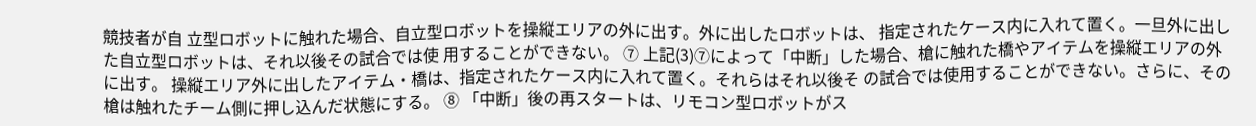競技者が自 立型ロボットに触れた場合、自立型ロボットを操縦エリアの外に出す。外に出したロボットは、 指定されたケース内に入れて置く。一旦外に出した自立型ロボットは、それ以後その試合では使 用することができない。 ⑦ 上記(3)⑦によって「中断」した場合、槍に触れた橋やアイテムを操縦エリアの外に出す。 操縦エリア外に出したアイテム・橋は、指定されたケース内に入れて置く。それらはそれ以後そ の試合では使用することができない。さらに、その槍は触れたチーム側に押し込んだ状態にする。 ⑧ 「中断」後の再スタートは、リモコン型ロボットがス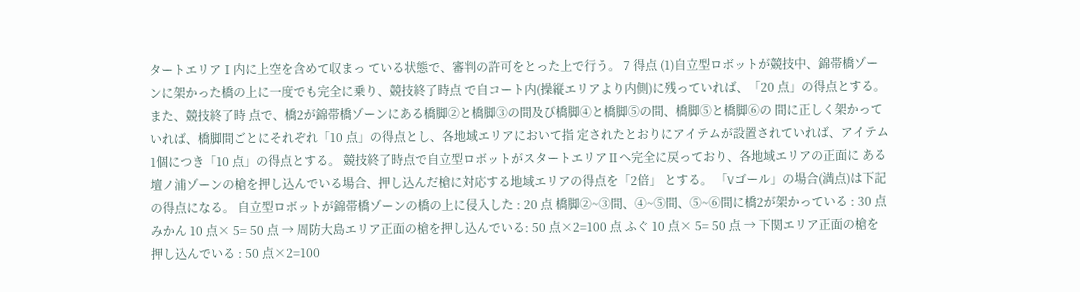タートエリアⅠ内に上空を含めて収まっ ている状態で、審判の許可をとった上で行う。 7 得点 (1)自立型ロボットが競技中、錦帯橋ゾーンに架かった橋の上に一度でも完全に乗り、競技終了時点 で自コート内(操縦エリアより内側)に残っていれば、「20 点」の得点とする。また、競技終了時 点で、橋2が錦帯橋ゾーンにある橋脚②と橋脚③の間及び橋脚④と橋脚⑤の間、橋脚⑤と橋脚⑥の 間に正しく架かっていれば、橋脚間ごとにそれぞれ「10 点」の得点とし、各地域エリアにおいて指 定されたとおりにアイテムが設置されていれば、アイテム1個につき「10 点」の得点とする。 競技終了時点で自立型ロボットがスタートエリアⅡへ完全に戻っており、各地域エリアの正面に ある壇ノ浦ゾーンの槍を押し込んでいる場合、押し込んだ槍に対応する地域エリアの得点を「2倍」 とする。 「Vゴール」の場合(満点)は下記の得点になる。 自立型ロボットが錦帯橋ゾーンの橋の上に侵入した : 20 点 橋脚②~③間、④~⑤間、⑤~⑥間に橋2が架かっている : 30 点 みかん 10 点× 5= 50 点 → 周防大島エリア正面の槍を押し込んでいる: 50 点×2=100 点 ふぐ 10 点× 5= 50 点 → 下関エリア正面の槍を押し込んでいる : 50 点×2=100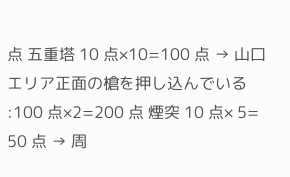点 五重塔 10 点×10=100 点 → 山口エリア正面の槍を押し込んでいる :100 点×2=200 点 煙突 10 点× 5= 50 点 → 周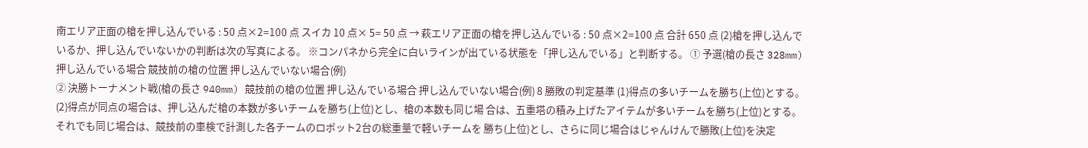南エリア正面の槍を押し込んでいる : 50 点×2=100 点 スイカ 10 点× 5= 50 点 → 萩エリア正面の槍を押し込んでいる : 50 点×2=100 点 合計 650 点 (2)槍を押し込んでいるか、押し込んでいないかの判断は次の写真による。 ※コンパネから完全に白いラインが出ている状態を「押し込んでいる」と判断する。 ① 予選(槍の長さ 328mm) 押し込んでいる場合 競技前の槍の位置 押し込んでいない場合(例)
② 決勝トーナメント戦(槍の長さ 940mm) 競技前の槍の位置 押し込んでいる場合 押し込んでいない場合(例) 8 勝敗の判定基準 (1)得点の多いチームを勝ち(上位)とする。 (2)得点が同点の場合は、押し込んだ槍の本数が多いチームを勝ち(上位)とし、槍の本数も同じ場 合は、五重塔の積み上げたアイテムが多いチームを勝ち(上位)とする。 それでも同じ場合は、競技前の車検で計測した各チームのロボット2台の総重量で軽いチームを 勝ち(上位)とし、さらに同じ場合はじゃんけんで勝敗(上位)を決定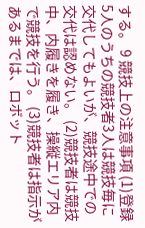する。 9 競技上の注意事項 (1)登録5人のうちの競技者3人は競技毎に交代してもよいが、競技途中での交代は認めない。 (2)競技者は競技中、内履きを履き、操縦エリア内で競技を行う。 (3)競技者は指示があるまでは、ロボット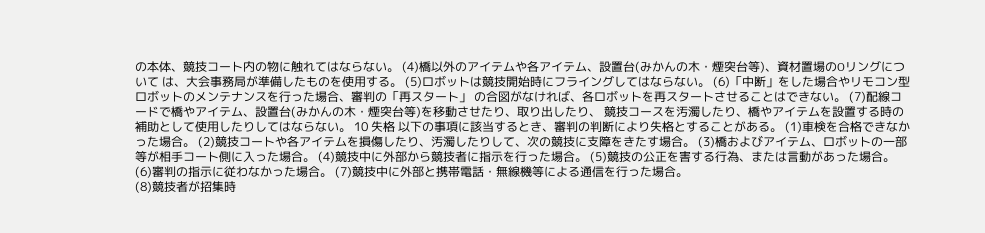の本体、競技コート内の物に触れてはならない。 (4)橋以外のアイテムや各アイテム、設置台(みかんの木・煙突台等)、資材置場のOリングについて は、大会事務局が準備したものを使用する。 (5)ロボットは競技開始時にフライングしてはならない。 (6)「中断」をした場合やリモコン型ロボットのメンテナンスを行った場合、審判の「再スタート」 の合図がなければ、各ロボットを再スタートさせることはできない。 (7)配線コードで橋やアイテム、設置台(みかんの木・煙突台等)を移動させたり、取り出したり、 競技コースを汚濁したり、橋やアイテムを設置する時の補助として使用したりしてはならない。 10 失格 以下の事項に該当するとき、審判の判断により失格とすることがある。 (1)車検を合格できなかった場合。 (2)競技コートや各アイテムを損傷したり、汚濁したりして、次の競技に支障をきたす場合。 (3)橋およびアイテム、ロボットの一部等が相手コート側に入った場合。 (4)競技中に外部から競技者に指示を行った場合。 (5)競技の公正を害する行為、または言動があった場合。 (6)審判の指示に従わなかった場合。 (7)競技中に外部と携帯電話・無線機等による通信を行った場合。
(8)競技者が招集時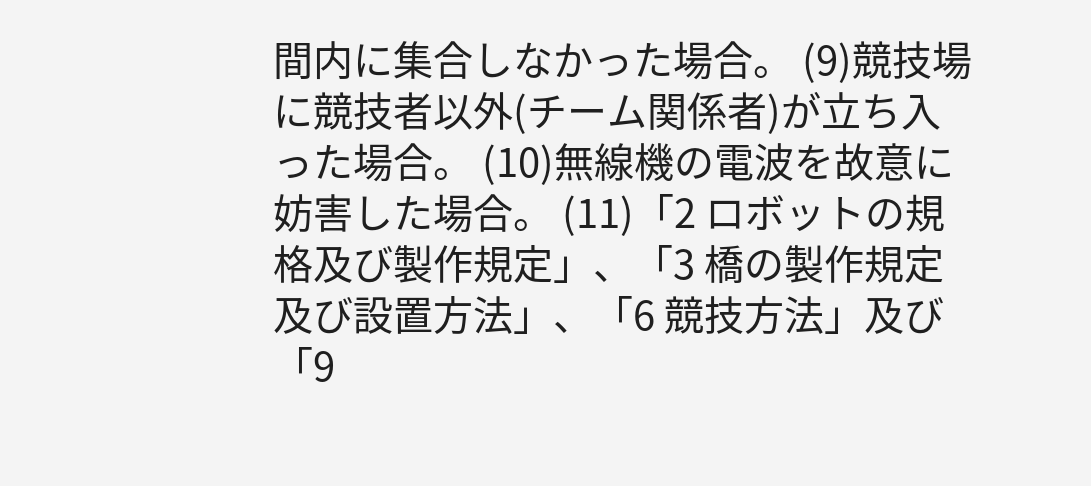間内に集合しなかった場合。 (9)競技場に競技者以外(チーム関係者)が立ち入った場合。 (10)無線機の電波を故意に妨害した場合。 (11)「2 ロボットの規格及び製作規定」、「3 橋の製作規定及び設置方法」、「6 競技方法」及び「9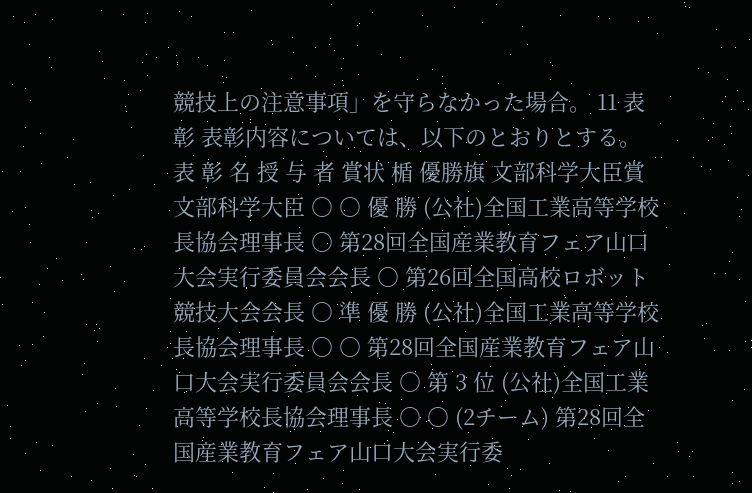競技上の注意事項」を守らなかった場合。 11 表彰 表彰内容については、以下のとおりとする。 表 彰 名 授 与 者 賞状 楯 優勝旗 文部科学大臣賞 文部科学大臣 ○ ○ 優 勝 (公社)全国工業高等学校長協会理事長 ○ 第28回全国産業教育フェア山口大会実行委員会会長 ○ 第26回全国高校ロボット競技大会会長 ○ 準 優 勝 (公社)全国工業高等学校長協会理事長 ○ ○ 第28回全国産業教育フェア山口大会実行委員会会長 ○ 第 3 位 (公社)全国工業高等学校長協会理事長 ○ ○ (2チーム) 第28回全国産業教育フェア山口大会実行委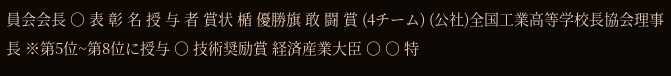員会会長 ○ 表 彰 名 授 与 者 賞状 楯 優勝旗 敢 闘 賞 (4チーム) (公社)全国工業高等学校長協会理事長 ※第5位~第8位に授与 ○ 技術奨励賞 経済産業大臣 ○ ○ 特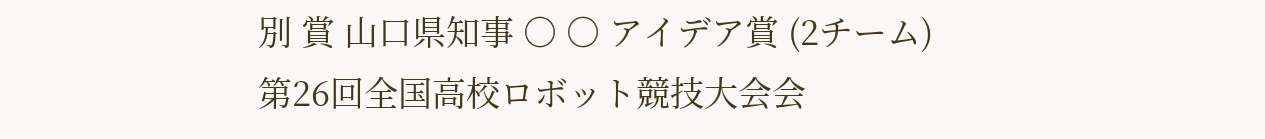別 賞 山口県知事 ○ ○ アイデア賞 (2チーム) 第26回全国高校ロボット競技大会会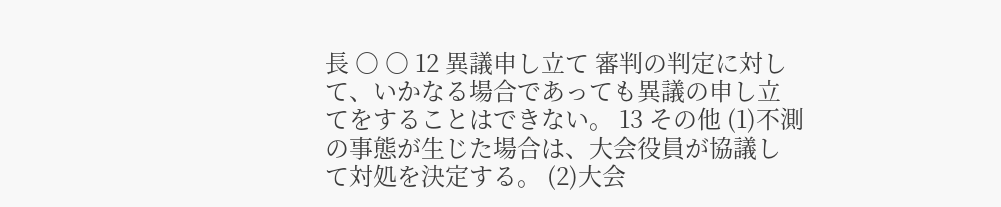長 ○ ○ 12 異議申し立て 審判の判定に対して、いかなる場合であっても異議の申し立てをすることはできない。 13 その他 (1)不測の事態が生じた場合は、大会役員が協議して対処を決定する。 (2)大会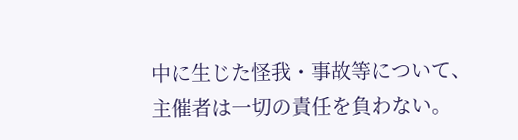中に生じた怪我・事故等について、主催者は一切の責任を負わない。